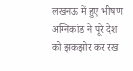लखनऊ में हुए भीषण अग्निकांड ने पूरे देश को झकझोर कर रख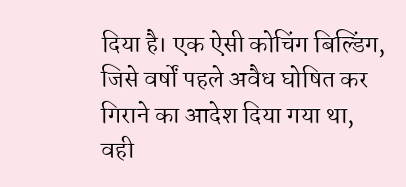दिया है। एक ऐसी कोचिंग बिल्डिंग, जिसे वर्षों पहले अवैध घोषित कर गिराने का आदेश दिया गया था, वही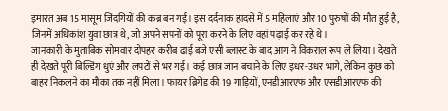इमारत अब 15 मासूम जिंदगियों की कब्र बन गई। इस दर्दनाक हादसे में 5 महिलाएं और 10 पुरुषों की मौत हुई है, जिनमें अधिकांश युवा छात्र थे, जो अपने सपनों को पूरा करने के लिए वहां पढ़ाई कर रहे थे।
जानकारी के मुताबिक सोमवार दोपहर करीब ढाई बजे एसी ब्लास्ट के बाद आग ने विकराल रूप ले लिया। देखते ही देखते पूरी बिल्डिंग धुएं और लपटों से भर गई। कई छात्र जान बचाने के लिए इधर-उधर भागे, लेकिन कुछ को बाहर निकलने का मौका तक नहीं मिला। फायर ब्रिगेड की 19 गाड़ियों, एनडीआरएफ और एसडीआरएफ की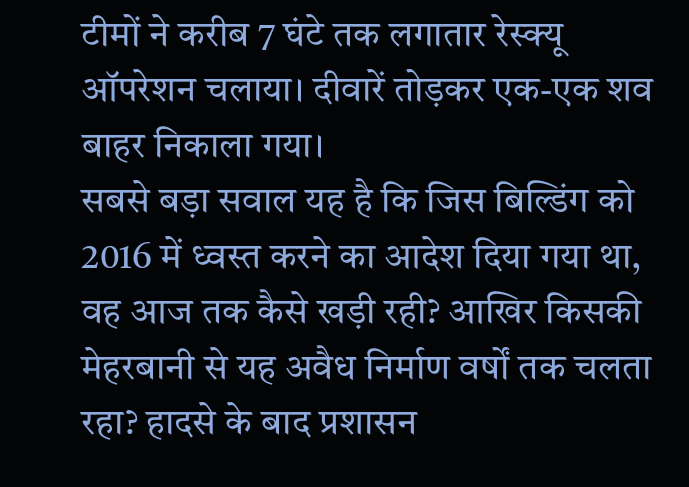टीमों ने करीब 7 घंटे तक लगातार रेस्क्यू ऑपरेशन चलाया। दीवारें तोड़कर एक-एक शव बाहर निकाला गया।
सबसे बड़ा सवाल यह है कि जिस बिल्डिंग को 2016 में ध्वस्त करने का आदेश दिया गया था, वह आज तक कैसे खड़ी रही? आखिर किसकी मेहरबानी से यह अवैध निर्माण वर्षों तक चलता रहा? हादसे के बाद प्रशासन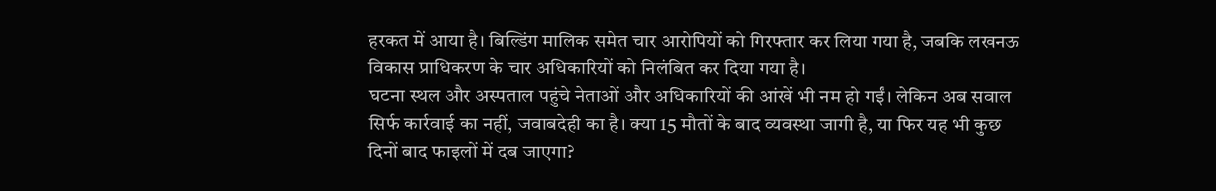हरकत में आया है। बिल्डिंग मालिक समेत चार आरोपियों को गिरफ्तार कर लिया गया है, जबकि लखनऊ विकास प्राधिकरण के चार अधिकारियों को निलंबित कर दिया गया है।
घटना स्थल और अस्पताल पहुंचे नेताओं और अधिकारियों की आंखें भी नम हो गईं। लेकिन अब सवाल सिर्फ कार्रवाई का नहीं, जवाबदेही का है। क्या 15 मौतों के बाद व्यवस्था जागी है, या फिर यह भी कुछ दिनों बाद फाइलों में दब जाएगा?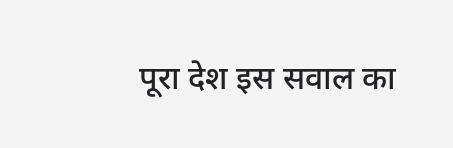पूरा देश इस सवाल का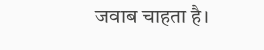जवाब चाहता है।